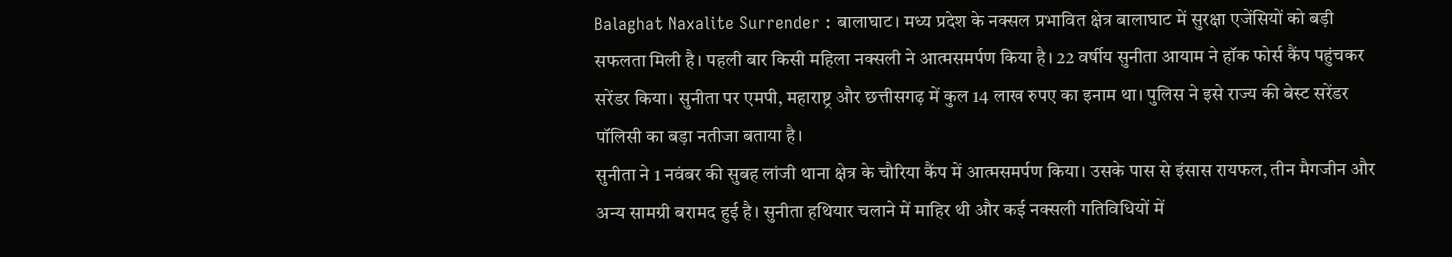Balaghat Naxalite Surrender : बालाघाट। मध्य प्रदेश के नक्सल प्रभावित क्षेत्र बालाघाट में सुरक्षा एजेंसियों को बड़ी सफलता मिली है। पहली बार किसी महिला नक्सली ने आत्मसमर्पण किया है। 22 वर्षीय सुनीता आयाम ने हॉक फोर्स कैंप पहुंचकर सरेंडर किया। सुनीता पर एमपी, महाराष्ट्र और छत्तीसगढ़ में कुल 14 लाख रुपए का इनाम था। पुलिस ने इसे राज्य की बेस्ट सरेंडर पॉलिसी का बड़ा नतीजा बताया है।
सुनीता ने 1 नवंबर की सुबह लांजी थाना क्षेत्र के चौरिया कैंप में आत्मसमर्पण किया। उसके पास से इंसास रायफल, तीन मैगजीन और अन्य सामग्री बरामद हुई है। सुनीता हथियार चलाने में माहिर थी और कई नक्सली गतिविधियों में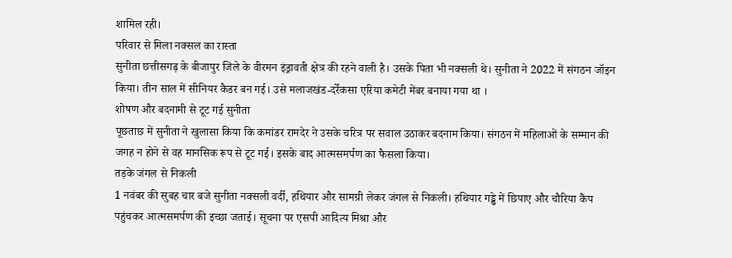शामिल रही।
परिवार से मिला नक्सल का रास्ता
सुनीता छत्तीसगढ़ के बीजापुर जिले के वीरमन इंड्रावती क्षेत्र की रहने वाली है। उसके पिता भी नक्सली थे। सुनीता ने 2022 में संगठन जॉइन किया। तीन साल में सीनियर कैडर बन गई। उसे मलाजखंड-दर्रेकसा एरिया कमेटी मेंबर बनाया गया था ।
शोषण और बदनामी से टूट गई सुनीता
पूछताछ में सुनीता ने खुलासा किया कि कमांडर रामदेर ने उसके चरित्र पर सवाल उठाकर बदनाम किया। संगठन में महिलाओं के सम्मान की जगह न होने से वह मानसिक रूप से टूट गई। इसके बाद आत्मसमर्पण का फैसला किया।
तड़के जंगल से निकली
1 नवंबर की सुबह चार बजे सुनीता नक्सली वर्दी, हथियार और सामग्री लेकर जंगल से निकली। हथियार गड्ढे में छिपाए और चौरिया कैंप पहुंचकर आत्मसमर्पण की इच्छा जताई। सूचना पर एसपी आदित्य मिश्रा और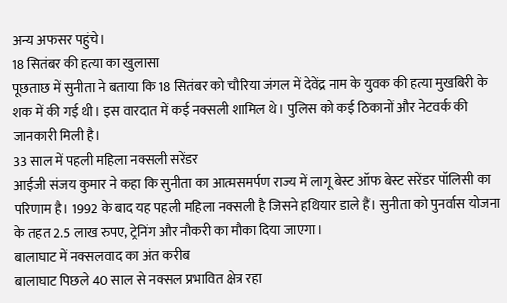अन्य अफसर पहुंचे।
18 सितंबर की हत्या का खुलासा
पूछताछ में सुनीता ने बताया कि 18 सितंबर को चौरिया जंगल में देवेंद्र नाम के युवक की हत्या मुखबिरी के शक में की गई थी। इस वारदात में कई नक्सली शामिल थे। पुलिस को कई ठिकानों और नेटवर्क की जानकारी मिली है।
33 साल में पहली महिला नक्सली सरेंडर
आईजी संजय कुमार ने कहा कि सुनीता का आत्मसमर्पण राज्य में लागू बेस्ट ऑफ बेस्ट सरेंडर पॉलिसी का परिणाम है। 1992 के बाद यह पहली महिला नक्सली है जिसने हथियार डाले हैं। सुनीता को पुनर्वास योजना के तहत 2.5 लाख रुपए, ट्रेनिंग और नौकरी का मौका दिया जाएगा।
बालाघाट में नक्सलवाद का अंत करीब
बालाघाट पिछले 40 साल से नक्सल प्रभावित क्षेत्र रहा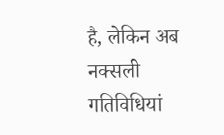है, लेकिन अब नक्सली गतिविधियां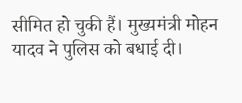सीमित हो चुकी हैं। मुख्यमंत्री मोहन यादव ने पुलिस को बधाई दी।